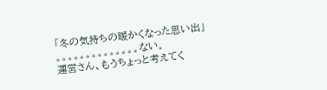「冬の気持ちの暖かくなった思い出」
。。。。。。。。。。。。。。ない。
運営さん、もうちょっと考えてく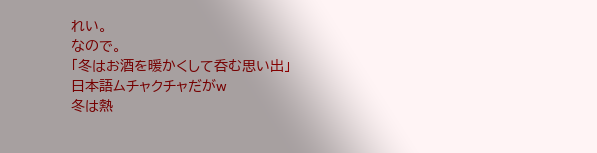れい。
なので。
「冬はお酒を暖かくして呑む思い出」
日本語ムチャクチャだがw
冬は熱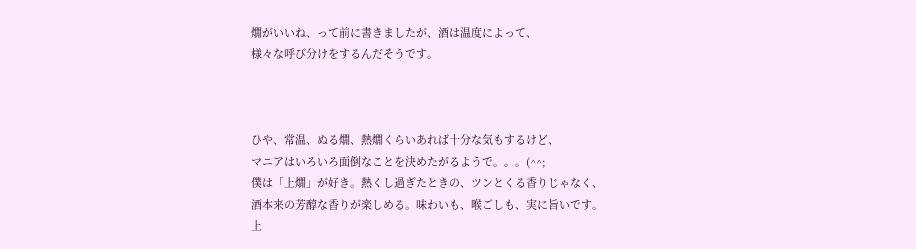燗がいいね、って前に書きましたが、酒は温度によって、
様々な呼び分けをするんだそうです。



ひや、常温、ぬる燗、熱燗くらいあれば十分な気もするけど、
マニアはいろいろ面倒なことを決めたがるようで。。。(^^;
僕は「上燗」が好き。熱くし過ぎたときの、ツンとくる香りじゃなく、
酒本来の芳醇な香りが楽しめる。味わいも、喉ごしも、実に旨いです。
上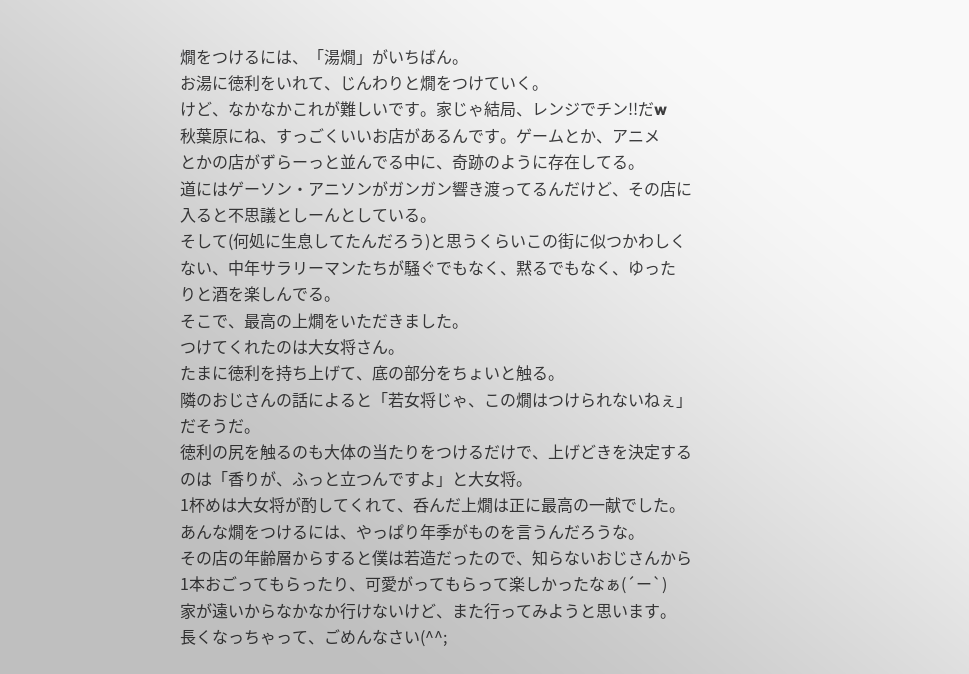燗をつけるには、「湯燗」がいちばん。
お湯に徳利をいれて、じんわりと燗をつけていく。
けど、なかなかこれが難しいです。家じゃ結局、レンジでチン!!だw
秋葉原にね、すっごくいいお店があるんです。ゲームとか、アニメ
とかの店がずらーっと並んでる中に、奇跡のように存在してる。
道にはゲーソン・アニソンがガンガン響き渡ってるんだけど、その店に
入ると不思議としーんとしている。
そして(何処に生息してたんだろう)と思うくらいこの街に似つかわしく
ない、中年サラリーマンたちが騒ぐでもなく、黙るでもなく、ゆった
りと酒を楽しんでる。
そこで、最高の上燗をいただきました。
つけてくれたのは大女将さん。
たまに徳利を持ち上げて、底の部分をちょいと触る。
隣のおじさんの話によると「若女将じゃ、この燗はつけられないねぇ」
だそうだ。
徳利の尻を触るのも大体の当たりをつけるだけで、上げどきを決定する
のは「香りが、ふっと立つんですよ」と大女将。
1杯めは大女将が酌してくれて、呑んだ上燗は正に最高の一献でした。
あんな燗をつけるには、やっぱり年季がものを言うんだろうな。
その店の年齢層からすると僕は若造だったので、知らないおじさんから
1本おごってもらったり、可愛がってもらって楽しかったなぁ(´ー`)
家が遠いからなかなか行けないけど、また行ってみようと思います。
長くなっちゃって、ごめんなさい(^^;